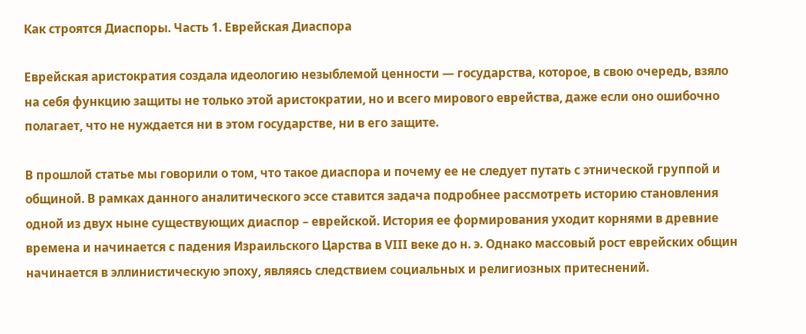Как строятся Диаспоры. Часть 1. Еврейская Диаспора

Еврейская аристократия создала идеологию незыблемой ценности — государства, которое, в свою очередь, взяло на себя функцию защиты не только этой аристократии, но и всего мирового еврейства, даже если оно ошибочно полагает, что не нуждается ни в этом государстве, ни в его защите.

В прошлой статье мы говорили о том, что такое диаспора и почему ее не следует путать с этнической группой и общиной. В рамках данного аналитического эссе ставится задача подробнее рассмотреть историю становления одной из двух ныне существующих диаспор – еврейской. История ее формирования уходит корнями в древние времена и начинается с падения Израильского Царства в VIII веке до н. э. Однако массовый рост еврейских общин начинается в эллинистическую эпоху, являясь следствием социальных и религиозных притеснений.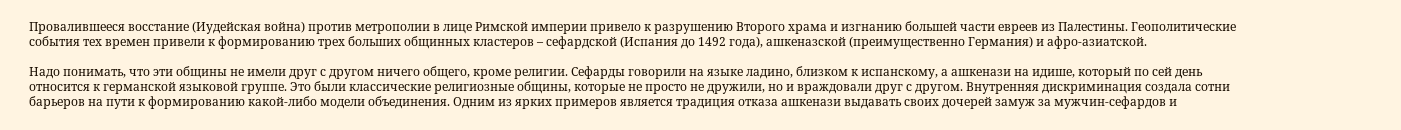Провалившееся восстание (Иудейская война) против метрополии в лице Римской империи привело к разрушению Второго храма и изгнанию большей части евреев из Палестины. Геополитические события тех времен привели к формированию трех больших общинных кластеров – сефардской (Испания до 1492 года), ашкеназской (преимущественно Германия) и афро-азиатской.

Надо понимать, что эти общины не имели друг с другом ничего общего, кроме религии. Сефарды говорили на языке ладино, близком к испанскому, а ашкенази на идише, который по сей день относится к германской языковой группе. Это были классические религиозные общины, которые не просто не дружили, но и враждовали друг с другом. Внутренняя дискриминация создала сотни барьеров на пути к формированию какой-либо модели объединения. Одним из ярких примеров является традиция отказа ашкенази выдавать своих дочерей замуж за мужчин-сефардов и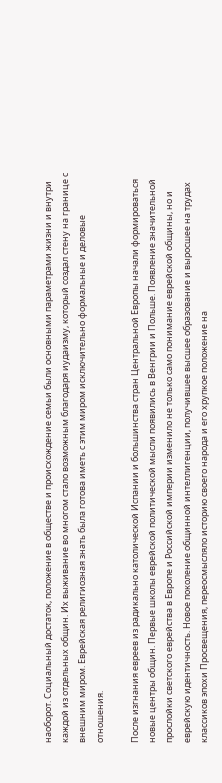наоборот. Социальный достаток, положение в обществе и происхождение семьи были основными параметрами жизни и внутри каждой из отдельных общин. Их выживание во многом стало возможным благодаря иудаизму, который создал стену на границе с внешним миром. Еврейская религиозная знать была готова иметь с этим миром исключительно формальные и деловые отношения.

После изгнания евреев из радикально католической Испании и большинства стран Центральной Европы начали формироваться новые центры общин. Первые школы еврейской политической мысли появились в Венгрии и Польше. Появление значительной прослойки светского еврейства в Европе и Российской империи изменило не только само понимание еврейской общины, но и еврейскую идентичность. Новое поколение общинной интеллигенции, получившее высшее образование и выросшее на трудах классиков эпохи Просвещения, переосмысляло историю своего народа и его хрупкое положение на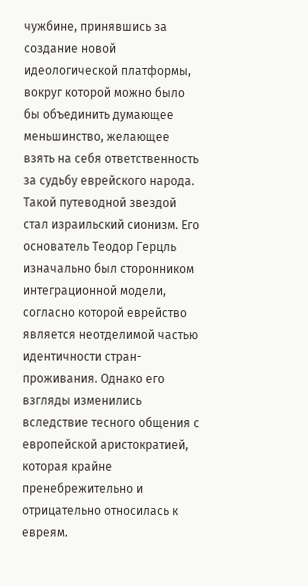чужбине, принявшись за создание новой идеологической платформы, вокруг которой можно было бы объединить думающее меньшинство, желающее взять на себя ответственность за судьбу еврейского народа. Такой путеводной звездой стал израильский сионизм. Его основатель Теодор Герцль изначально был сторонником интеграционной модели, согласно которой еврейство является неотделимой частью идентичности стран-проживания. Однако его взгляды изменились вследствие тесного общения с европейской аристократией, которая крайне пренебрежительно и отрицательно относилась к евреям.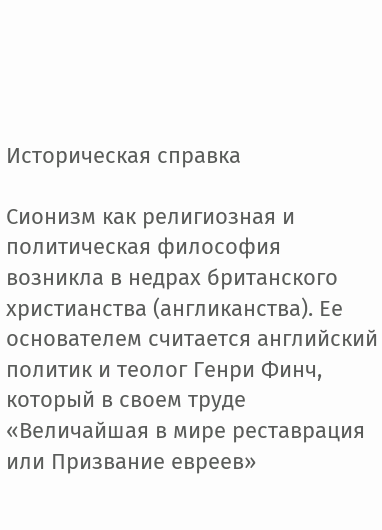Историческая справка

Сионизм как религиозная и политическая философия возникла в недрах британского христианства (англиканства). Ее основателем считается английский политик и теолог Генри Финч, который в своем труде «Величайшая в мире реставрация или Призвание евреев»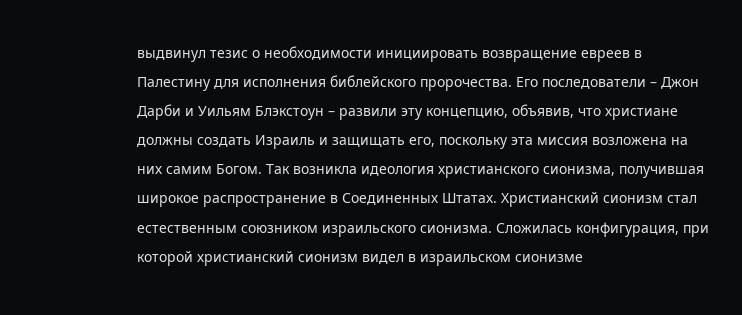выдвинул тезис о необходимости инициировать возвращение евреев в Палестину для исполнения библейского пророчества. Его последователи – Джон Дарби и Уильям Блэкстоун – развили эту концепцию, объявив, что христиане должны создать Израиль и защищать его, поскольку эта миссия возложена на них самим Богом. Так возникла идеология христианского сионизма, получившая широкое распространение в Соединенных Штатах. Христианский сионизм стал естественным союзником израильского сионизма. Сложилась конфигурация, при которой христианский сионизм видел в израильском сионизме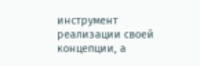инструмент реализации своей концепции, а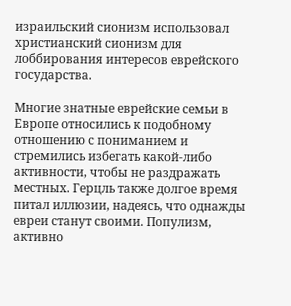израильский сионизм использовал христианский сионизм для лоббирования интересов еврейского государства.

Многие знатные еврейские семьи в Европе относились к подобному отношению с пониманием и стремились избегать какой-либо активности, чтобы не раздражать местных. Герцль также долгое время питал иллюзии, надеясь, что однажды евреи станут своими. Популизм, активно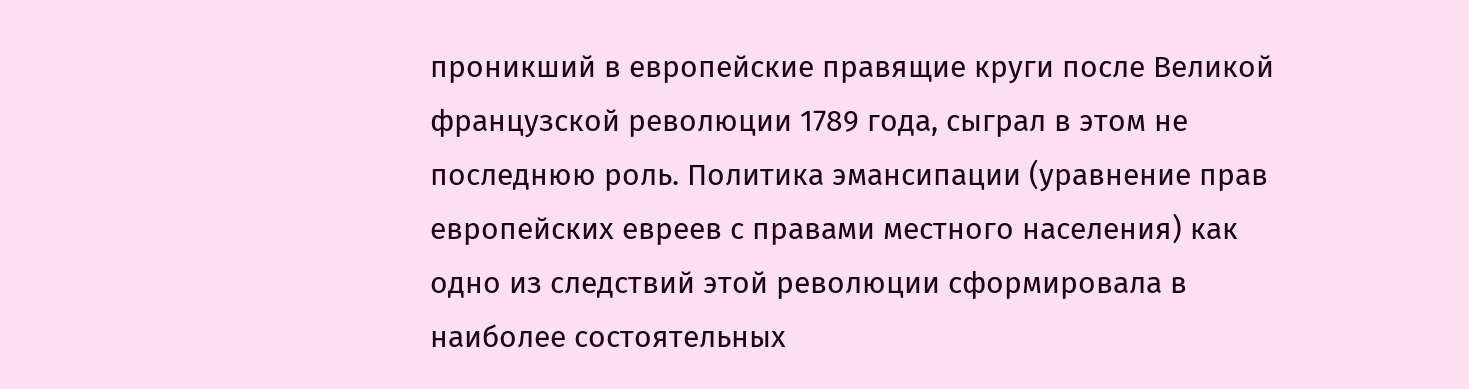проникший в европейские правящие круги после Великой французской революции 1789 года, сыграл в этом не последнюю роль. Политика эмансипации (уравнение прав европейских евреев с правами местного населения) как одно из следствий этой революции сформировала в наиболее состоятельных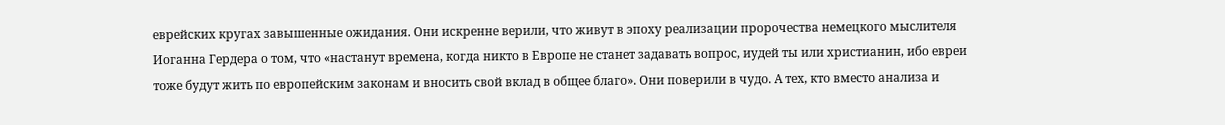еврейских кругах завышенные ожидания. Они искренне верили, что живут в эпоху реализации пророчества немецкого мыслителя Иоганна Гердера о том, что «настанут времена, когда никто в Европе не станет задавать вопрос, иудей ты или христианин, ибо евреи тоже будут жить по европейским законам и вносить свой вклад в общее благо». Они поверили в чудо. А тех, кто вместо анализа и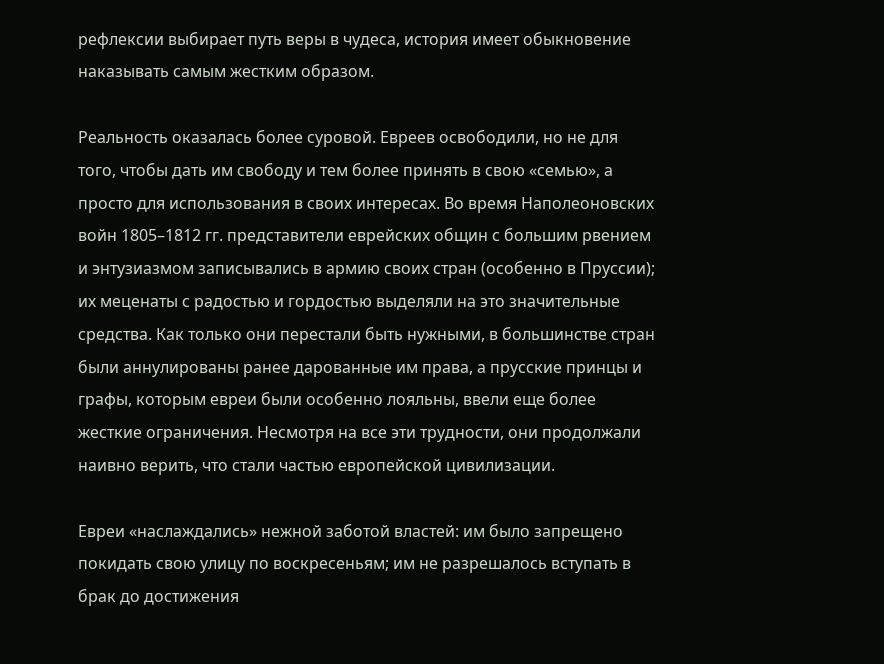рефлексии выбирает путь веры в чудеса, история имеет обыкновение наказывать самым жестким образом.

Реальность оказалась более суровой. Евреев освободили, но не для того, чтобы дать им свободу и тем более принять в свою «семью», а просто для использования в своих интересах. Во время Наполеоновских войн 1805–1812 гг. представители еврейских общин с большим рвением и энтузиазмом записывались в армию своих стран (особенно в Пруссии); их меценаты с радостью и гордостью выделяли на это значительные средства. Как только они перестали быть нужными, в большинстве стран были аннулированы ранее дарованные им права, а прусские принцы и графы, которым евреи были особенно лояльны, ввели еще более жесткие ограничения. Несмотря на все эти трудности, они продолжали наивно верить, что стали частью европейской цивилизации.

Евреи «наслаждались» нежной заботой властей: им было запрещено покидать свою улицу по воскресеньям; им не разрешалось вступать в брак до достижения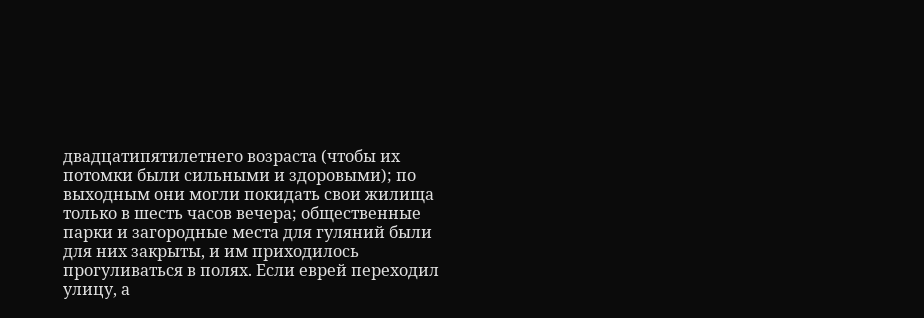двадцатипятилетнего возраста (чтобы их потомки были сильными и здоровыми); по выходным они могли покидать свои жилища только в шесть часов вечера; общественные парки и загородные места для гуляний были для них закрыты, и им приходилось прогуливаться в полях. Если еврей переходил улицу, а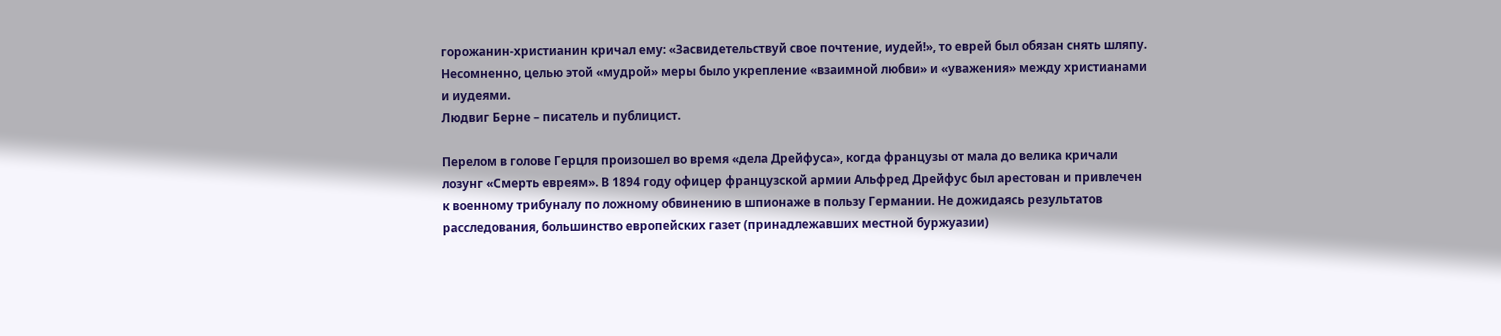горожанин-христианин кричал ему: «Засвидетельствуй свое почтение, иудей!», то еврей был обязан снять шляпу. Несомненно, целью этой «мудрой» меры было укрепление «взаимной любви» и «уважения» между христианами и иудеями.
Людвиг Берне – писатель и публицист.

Перелом в голове Герцля произошел во время «дела Дрейфуса», когда французы от мала до велика кричали лозунг «Смерть евреям». В 1894 году офицер французской армии Альфред Дрейфус был арестован и привлечен к военному трибуналу по ложному обвинению в шпионаже в пользу Германии. Не дожидаясь результатов расследования, большинство европейских газет (принадлежавших местной буржуазии)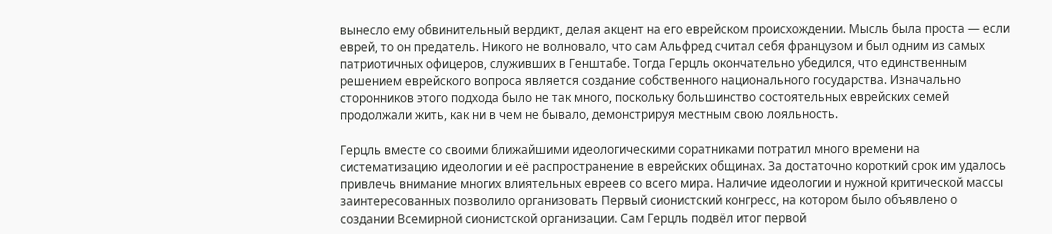вынесло ему обвинительный вердикт, делая акцент на его еврейском происхождении. Мысль была проста — если еврей, то он предатель. Никого не волновало, что сам Альфред считал себя французом и был одним из самых патриотичных офицеров, служивших в Генштабе. Тогда Герцль окончательно убедился, что единственным решением еврейского вопроса является создание собственного национального государства. Изначально сторонников этого подхода было не так много, поскольку большинство состоятельных еврейских семей продолжали жить, как ни в чем не бывало, демонстрируя местным свою лояльность.

Герцль вместе со своими ближайшими идеологическими соратниками потратил много времени на систематизацию идеологии и её распространение в еврейских общинах. За достаточно короткий срок им удалось привлечь внимание многих влиятельных евреев со всего мира. Наличие идеологии и нужной критической массы заинтересованных позволило организовать Первый сионистский конгресс, на котором было объявлено о создании Всемирной сионистской организации. Сам Герцль подвёл итог первой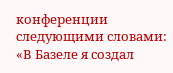конференции следующими словами: «В Базеле я создал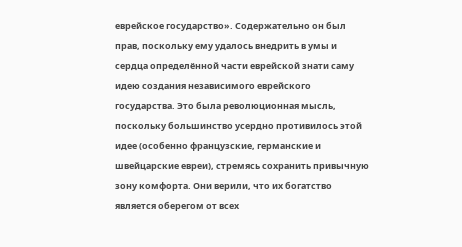еврейское государство». Содержательно он был прав, поскольку ему удалось внедрить в умы и сердца определённой части еврейской знати саму идею создания независимого еврейского государства. Это была революционная мысль, поскольку большинство усердно противилось этой идее (особенно французские, германские и швейцарские евреи), стремясь сохранить привычную зону комфорта. Они верили, что их богатство является оберегом от всех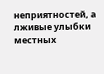неприятностей, а лживые улыбки местных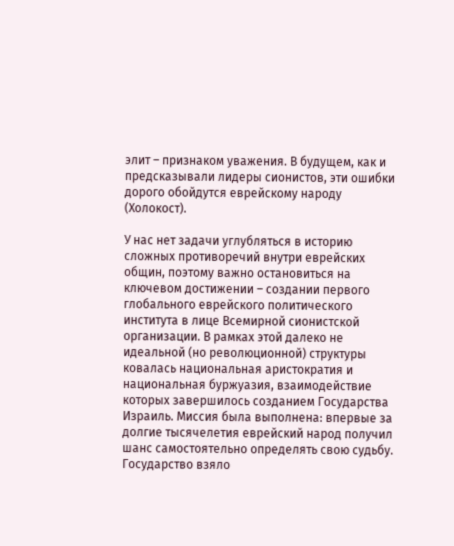элит – признаком уважения. В будущем, как и предсказывали лидеры сионистов, эти ошибки дорого обойдутся еврейскому народу (Холокост).

У нас нет задачи углубляться в историю сложных противоречий внутри еврейских общин, поэтому важно остановиться на ключевом достижении – создании первого глобального еврейского политического института в лице Всемирной сионистской организации. В рамках этой далеко не идеальной (но революционной) структуры ковалась национальная аристократия и национальная буржуазия, взаимодействие которых завершилось созданием Государства Израиль. Миссия была выполнена: впервые за долгие тысячелетия еврейский народ получил шанс самостоятельно определять свою судьбу. Государство взяло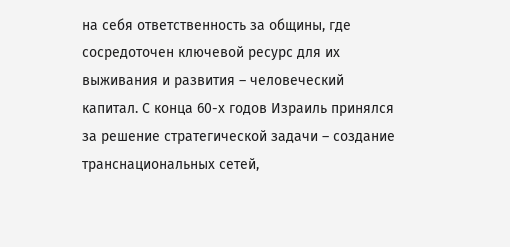на себя ответственность за общины, где сосредоточен ключевой ресурс для их выживания и развития – человеческий капитал. С конца 60-х годов Израиль принялся за решение стратегической задачи – создание транснациональных сетей,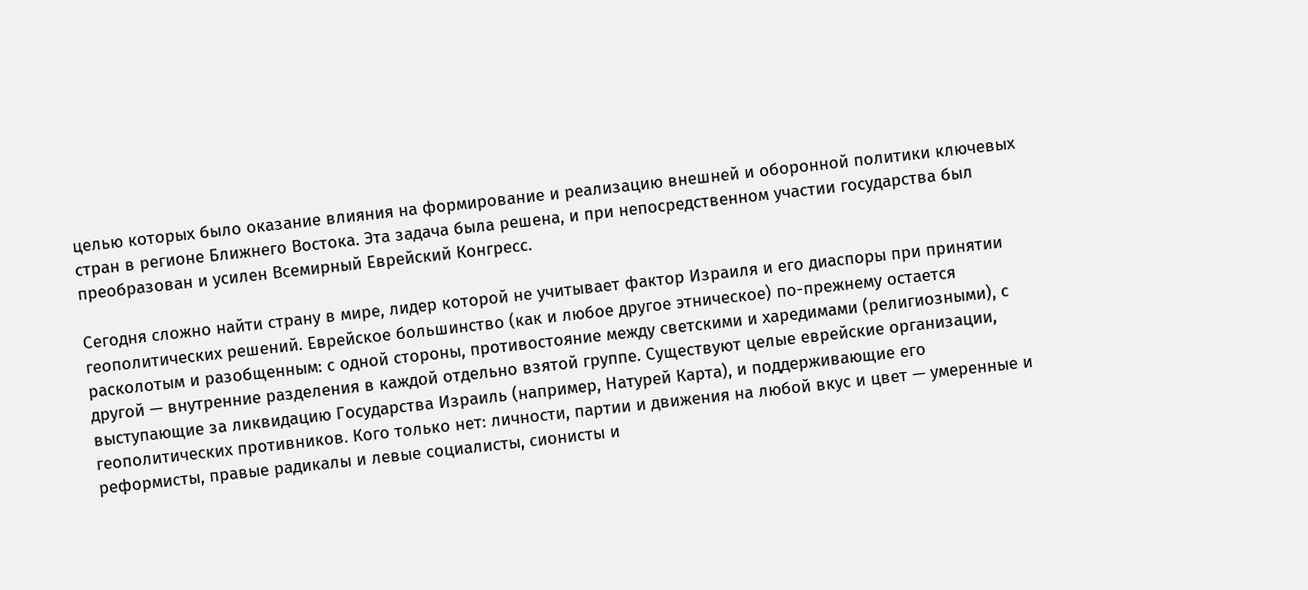целью которых было оказание влияния на формирование и реализацию внешней и оборонной политики ключевых стран в регионе Ближнего Востока. Эта задача была решена, и при непосредственном участии государства был преобразован и усилен Всемирный Еврейский Конгресс.

Сегодня сложно найти страну в мире, лидер которой не учитывает фактор Израиля и его диаспоры при принятии геополитических решений. Еврейское большинство (как и любое другое этническое) по-прежнему остается расколотым и разобщенным: с одной стороны, противостояние между светскими и харедимами (религиозными), с другой — внутренние разделения в каждой отдельно взятой группе. Существуют целые еврейские организации, выступающие за ликвидацию Государства Израиль (например, Натурей Карта), и поддерживающие его геополитических противников. Кого только нет: личности, партии и движения на любой вкус и цвет — умеренные и реформисты, правые радикалы и левые социалисты, сионисты и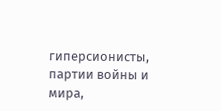гиперсионисты, партии войны и мира,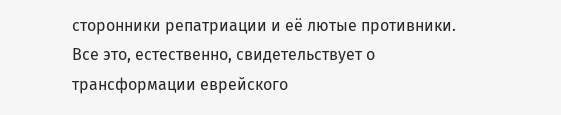сторонники репатриации и её лютые противники. Все это, естественно, свидетельствует о трансформации еврейского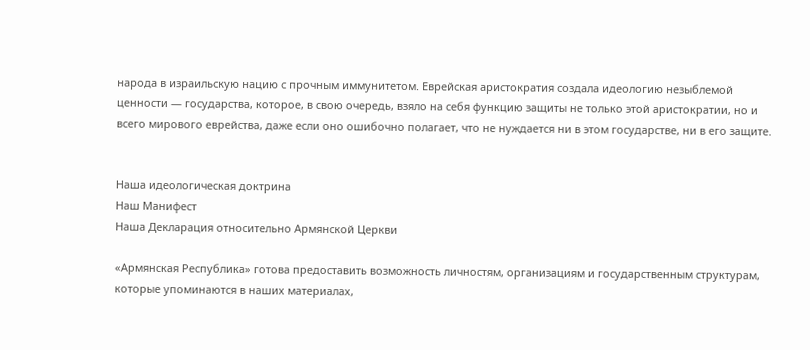народа в израильскую нацию с прочным иммунитетом. Еврейская аристократия создала идеологию незыблемой ценности — государства, которое, в свою очередь, взяло на себя функцию защиты не только этой аристократии, но и всего мирового еврейства, даже если оно ошибочно полагает, что не нуждается ни в этом государстве, ни в его защите.


Наша идеологическая доктрина
Наш Манифест
Наша Декларация относительно Армянской Церкви

«Армянская Республика» готова предоставить возможность личностям, организациям и государственным структурам, которые упоминаются в наших материалах,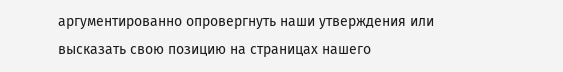аргументированно опровергнуть наши утверждения или высказать свою позицию на страницах нашего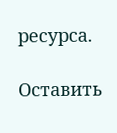ресурса.

Оставить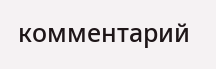комментарий